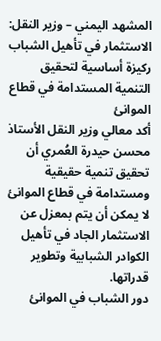المشهد اليمني – وزير النقل: الاستثمار في تأهيل الشباب ركيزة أساسية لتحقيق التنمية المستدامة في قطاع الموانئ
أكد معالي وزير النقل الأستاذ محسن حيدرة العُمري أن تحقيق تنمية حقيقية ومستدامة في قطاع الموانئ لا يمكن أن يتم بمعزل عن الاستثمار الجاد في تأهيل الكوادر الشبابية وتطوير قدراتها.
دور الشباب في الموانئ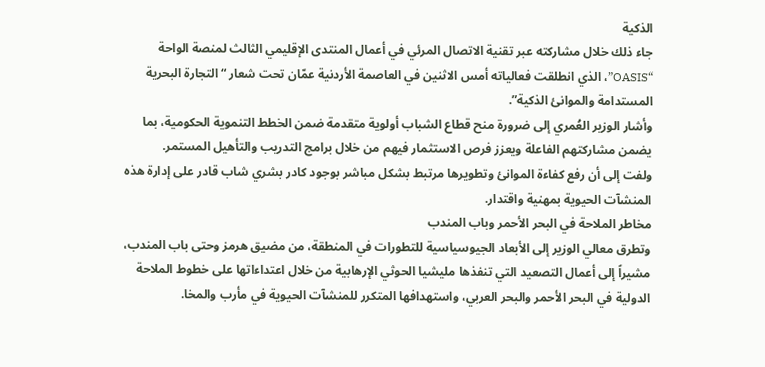الذكية
جاء ذلك خلال مشاركته عبر تقنية الاتصال المرئي في أعمال المنتدى الإقليمي الثالث لمنصة الواحة “OASIS”، الذي انطلقت فعالياته أمس الاثنين في العاصمة الأردنية عمّان تحت شعار “التجارة البحرية المستدامة والموانئ الذكية”.
وأشار الوزير العُمري إلى ضرورة منح قطاع الشباب أولوية متقدمة ضمن الخطط التنموية الحكومية، بما يضمن مشاركتهم الفاعلة ويعزز فرص الاستثمار فيهم من خلال برامج التدريب والتأهيل المستمر.
ولفت إلى أن رفع كفاءة الموانئ وتطويرها مرتبط بشكل مباشر بوجود كادر بشري شاب قادر على إدارة هذه المنشآت الحيوية بمهنية واقتدار.
مخاطر الملاحة في البحر الأحمر وباب المندب
وتطرق معالي الوزير إلى الأبعاد الجيوسياسية للتطورات في المنطقة، من مضيق هرمز وحتى باب المندب، مشيراً إلى أعمال التصعيد التي تنفذها مليشيا الحوثي الإرهابية من خلال اعتداءاتها على خطوط الملاحة الدولية في البحر الأحمر والبحر العربي، واستهدافها المتكرر للمنشآت الحيوية في مأرب والمخا.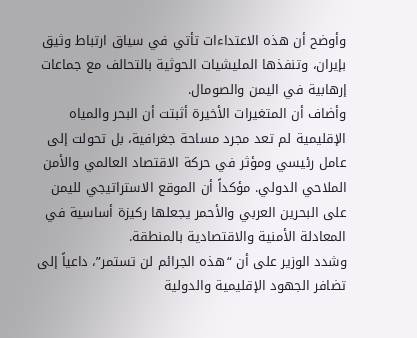وأوضح أن هذه الاعتداءات تأتي في سياق ارتباط وثيق بإيران، وتنفذها المليشيات الحوثية بالتحالف مع جماعات إرهابية في اليمن والصومال.
وأضاف أن المتغيرات الأخيرة أثبتت أن البحر والمياه الإقليمية لم تعد مجرد مساحة جغرافية، بل تحولت إلى عامل رئيسي ومؤثر في حركة الاقتصاد العالمي والأمن الملاحي الدولي. مؤكداً أن الموقع الاستراتيجي لليمن على البحرين العربي والأحمر يجعلها ركيزة أساسية في المعادلة الأمنية والاقتصادية بالمنطقة.
وشدد الوزير على أن “هذه الجرائم لن تستمر”، داعياً إلى تضافر الجهود الإقليمية والدولية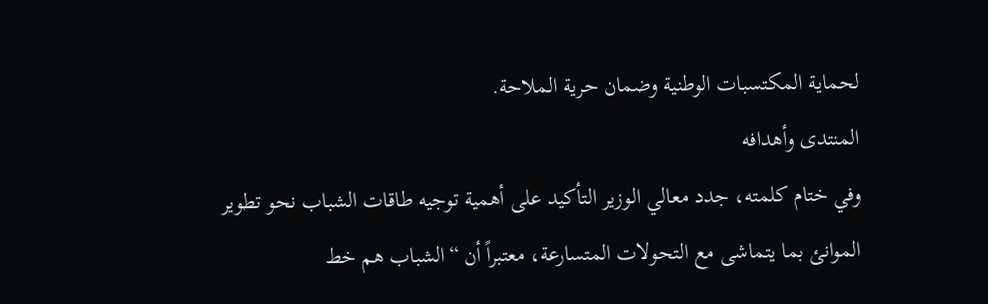لحماية المكتسبات الوطنية وضمان حرية الملاحة.
المنتدى وأهدافه
وفي ختام كلمته، جدد معالي الوزير التأكيد على أهمية توجيه طاقات الشباب نحو تطوير الموانئ بما يتماشى مع التحولات المتسارعة، معتبراً أن “الشباب هم خط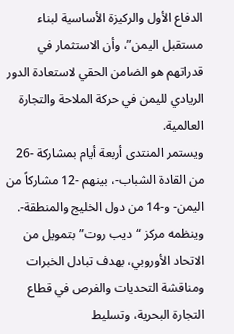الدفاع الأول والركيزة الأساسية لبناء مستقبل اليمن”، وأن الاستثمار في قدراتهم هو الضامن الحقي لاستعادة الدور الريادي لليمن في حركة الملاحة والتجارة العالمية.
ويستمر المنتدى أربعة أيام بمشاركة -26 من القادة الشباب-، بينهم -12 مشاركاً من اليمن- و-14 من دول الخليج والمنطقة-. وينظمه مركز “ديب روت” بتمويل من الاتحاد الأوروبي، بهدف تبادل الخبرات ومناقشة التحديات والفرص في قطاع التجارة البحرية، وتسليط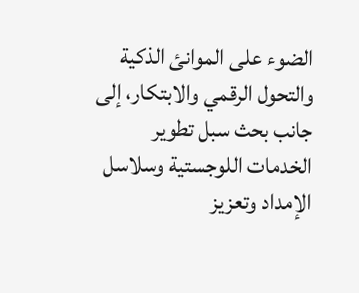الضوء على الموانئ الذكية والتحول الرقمي والابتكار، إلى جانب بحث سبل تطوير الخدمات اللوجستية وسلاسل الإمداد وتعزيز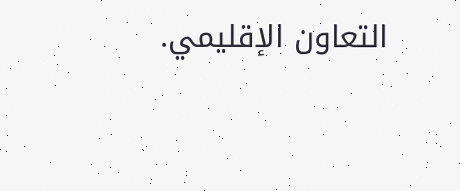التعاون الإقليمي.